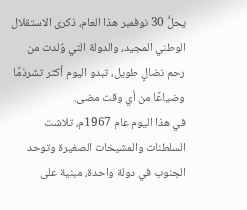يحلُّ 30 نوفمبر هذا العام، ذكرى الاستقلال الوطني المجيد، والدولة التي وُلدت من رحم نضالٍ طويل، تبدو اليوم أكثر تشرذمًا وضياعًا من أي وقت مضى.
في هذا اليوم عام 1967م، تلاشت السلطنات والمشيخات الصغيرة وتوحد الجنوب في دولة واحدة، مبنية على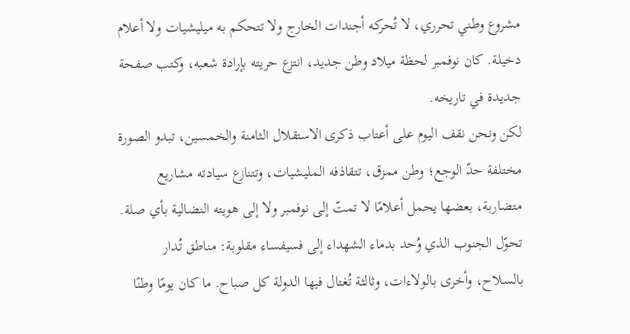مشروع وطني تحرري، لا تُحركه أجندات الخارج ولا تتحكم به ميليشيات ولا أعلام دخيلة. كان نوفمبر لحظة ميلاد وطن جديد، انتزع حريته بإرادة شعبه، وكتب صفحة جديدة في تاريخه.
لكن ونحن نقف اليوم على أعتاب ذكرى الاستقلال الثامنة والخمسين، تبدو الصورة مختلفة حدّ الوجع؛ وطن ممزق، تتقاذفه المليشيات، وتتنازع سيادته مشاريع متضاربة، بعضها يحمل أعلامًا لا تمتّ إلى نوفمبر ولا إلى هويته النضالية بأي صلة.
تحوّل الجنوب الذي وُحد بدماء الشهداء إلى فسيفساء مقلوبة: مناطق تُدار بالسلاح، وأخرى بالولاءات، وثالثة تُغتال فيها الدولة كل صباح. ما كان يومًا وطنًا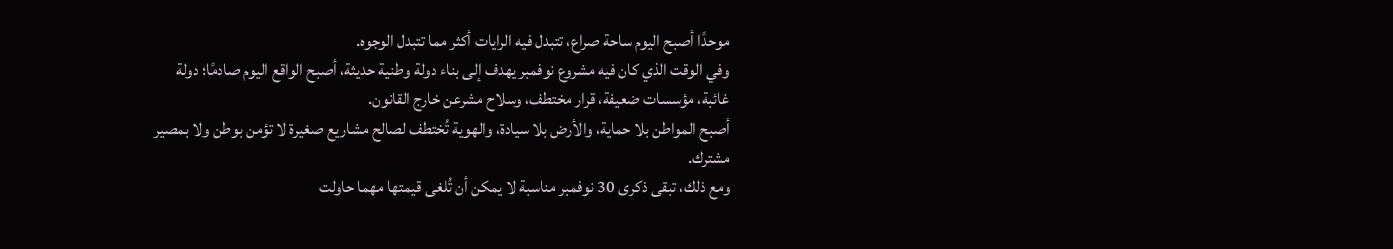موحدًا أصبح اليوم ساحة صراع، تتبدل فيه الرايات أكثر مما تتبدل الوجوه.
وفي الوقت الذي كان فيه مشروع نوفمبر يهدف إلى بناء دولة وطنية حديثة، أصبح الواقع اليوم صادمًا؛ دولة غائبة، مؤسسات ضعيفة، قرار مختطف، وسلاح مشرعن خارج القانون.
أصبح المواطن بلا حماية، والأرض بلا سيادة، والهوية تُختطف لصالح مشاريع صغيرة لا تؤمن بوطن ولا بمصير مشترك.
ومع ذلك، تبقى ذكرى 30 نوفمبر مناسبة لا يمكن أن تُلغى قيمتها مهما حاولت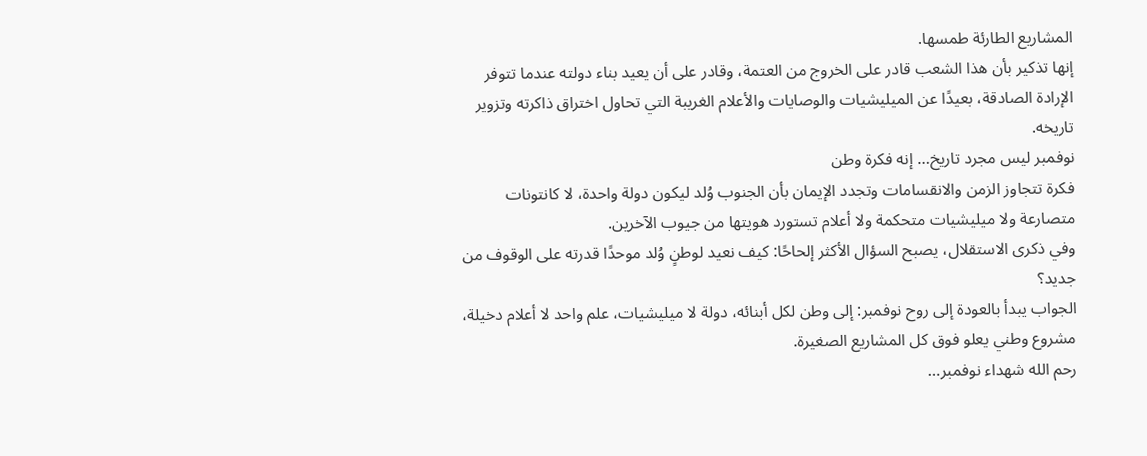المشاريع الطارئة طمسها.
إنها تذكير بأن هذا الشعب قادر على الخروج من العتمة، وقادر على أن يعيد بناء دولته عندما تتوفر الإرادة الصادقة، بعيدًا عن الميليشيات والوصايات والأعلام الغريبة التي تحاول اختراق ذاكرته وتزوير تاريخه.
نوفمبر ليس مجرد تاريخ… إنه فكرة وطن
فكرة تتجاوز الزمن والانقسامات وتجدد الإيمان بأن الجنوب وُلد ليكون دولة واحدة، لا كانتونات متصارعة ولا ميليشيات متحكمة ولا أعلام تستورد هويتها من جيوب الآخرين.
وفي ذكرى الاستقلال، يصبح السؤال الأكثر إلحاحًا: كيف نعيد لوطنٍ وُلد موحدًا قدرته على الوقوف من جديد؟
الجواب يبدأ بالعودة إلى روح نوفمبر: إلى وطن لكل أبنائه، دولة لا ميليشيات، علم واحد لا أعلام دخيلة، مشروع وطني يعلو فوق كل المشاريع الصغيرة.
رحم الله شهداء نوفمبر…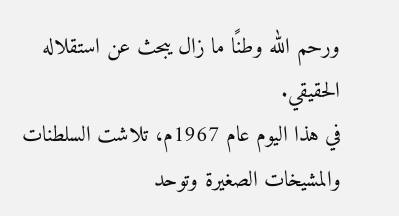ورحم الله وطنًا ما زال يبحث عن استقلاله الحقيقي.
في هذا اليوم عام 1967م، تلاشت السلطنات والمشيخات الصغيرة وتوحد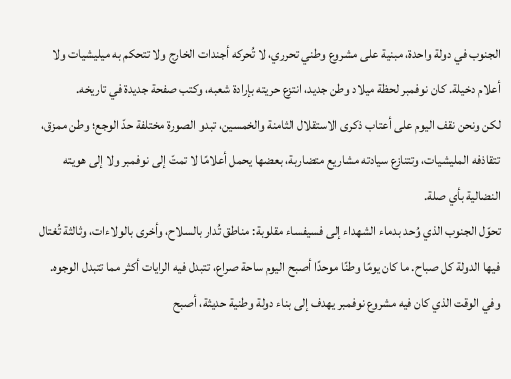الجنوب في دولة واحدة، مبنية على مشروع وطني تحرري، لا تُحركه أجندات الخارج ولا تتحكم به ميليشيات ولا أعلام دخيلة. كان نوفمبر لحظة ميلاد وطن جديد، انتزع حريته بإرادة شعبه، وكتب صفحة جديدة في تاريخه.
لكن ونحن نقف اليوم على أعتاب ذكرى الاستقلال الثامنة والخمسين، تبدو الصورة مختلفة حدّ الوجع؛ وطن ممزق، تتقاذفه المليشيات، وتتنازع سيادته مشاريع متضاربة، بعضها يحمل أعلامًا لا تمتّ إلى نوفمبر ولا إلى هويته النضالية بأي صلة.
تحوّل الجنوب الذي وُحد بدماء الشهداء إلى فسيفساء مقلوبة: مناطق تُدار بالسلاح، وأخرى بالولاءات، وثالثة تُغتال فيها الدولة كل صباح. ما كان يومًا وطنًا موحدًا أصبح اليوم ساحة صراع، تتبدل فيه الرايات أكثر مما تتبدل الوجوه.
وفي الوقت الذي كان فيه مشروع نوفمبر يهدف إلى بناء دولة وطنية حديثة، أصبح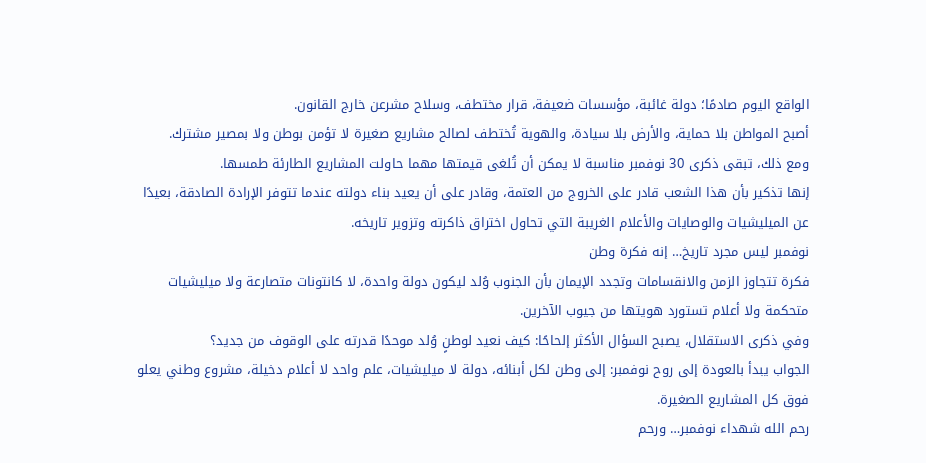الواقع اليوم صادمًا؛ دولة غائبة، مؤسسات ضعيفة، قرار مختطف، وسلاح مشرعن خارج القانون.
أصبح المواطن بلا حماية، والأرض بلا سيادة، والهوية تُختطف لصالح مشاريع صغيرة لا تؤمن بوطن ولا بمصير مشترك.
ومع ذلك، تبقى ذكرى 30 نوفمبر مناسبة لا يمكن أن تُلغى قيمتها مهما حاولت المشاريع الطارئة طمسها.
إنها تذكير بأن هذا الشعب قادر على الخروج من العتمة، وقادر على أن يعيد بناء دولته عندما تتوفر الإرادة الصادقة، بعيدًا عن الميليشيات والوصايات والأعلام الغريبة التي تحاول اختراق ذاكرته وتزوير تاريخه.
نوفمبر ليس مجرد تاريخ… إنه فكرة وطن
فكرة تتجاوز الزمن والانقسامات وتجدد الإيمان بأن الجنوب وُلد ليكون دولة واحدة، لا كانتونات متصارعة ولا ميليشيات متحكمة ولا أعلام تستورد هويتها من جيوب الآخرين.
وفي ذكرى الاستقلال، يصبح السؤال الأكثر إلحاحًا: كيف نعيد لوطنٍ وُلد موحدًا قدرته على الوقوف من جديد؟
الجواب يبدأ بالعودة إلى روح نوفمبر: إلى وطن لكل أبنائه، دولة لا ميليشيات، علم واحد لا أعلام دخيلة، مشروع وطني يعلو فوق كل المشاريع الصغيرة.
رحم الله شهداء نوفمبر… ورحم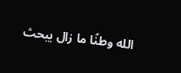الله وطنًا ما زال يبحث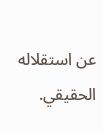عن استقلاله الحقيقي.